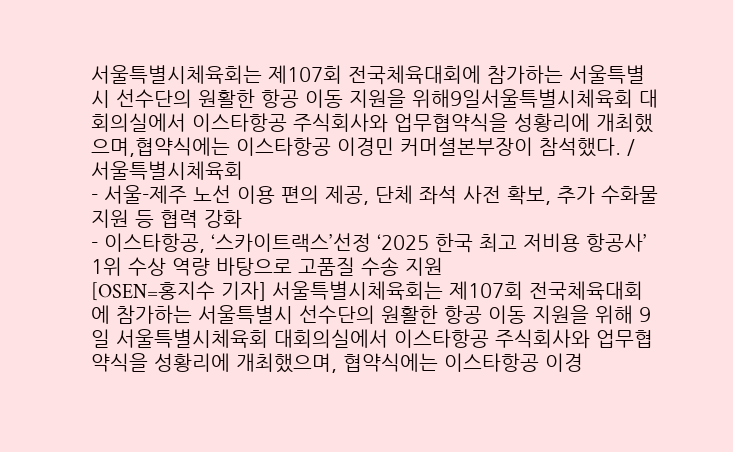서울특별시체육회는 제107회 전국체육대회에 참가하는 서울특별시 선수단의 원활한 항공 이동 지원을 위해9일서울특별시체육회 대회의실에서 이스타항공 주식회사와 업무협약식을 성황리에 개최했으며,협약식에는 이스타항공 이경민 커머셜본부장이 참석했다. / 서울특별시체육회
- 서울-제주 노선 이용 편의 제공, 단체 좌석 사전 확보, 추가 수화물 지원 등 협력 강화
- 이스타항공, ‘스카이트랙스’선정 ‘2025 한국 최고 저비용 항공사’ 1위 수상 역량 바탕으로 고품질 수송 지원
[OSEN=홍지수 기자] 서울특별시체육회는 제107회 전국체육대회에 참가하는 서울특별시 선수단의 원활한 항공 이동 지원을 위해 9일 서울특별시체육회 대회의실에서 이스타항공 주식회사와 업무협약식을 성황리에 개최했으며, 협약식에는 이스타항공 이경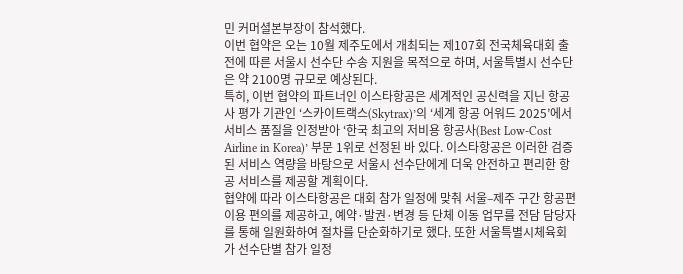민 커머셜본부장이 참석했다.
이번 협약은 오는 10월 제주도에서 개최되는 제107회 전국체육대회 출전에 따른 서울시 선수단 수송 지원을 목적으로 하며, 서울특별시 선수단은 약 2100명 규모로 예상된다.
특히, 이번 협약의 파트너인 이스타항공은 세계적인 공신력을 지닌 항공사 평가 기관인 ‘스카이트랙스(Skytrax)’의 ‘세계 항공 어워드 2025’에서 서비스 품질을 인정받아 ‘한국 최고의 저비용 항공사(Best Low-Cost Airline in Korea)’ 부문 1위로 선정된 바 있다. 이스타항공은 이러한 검증된 서비스 역량을 바탕으로 서울시 선수단에게 더욱 안전하고 편리한 항공 서비스를 제공할 계획이다.
협약에 따라 이스타항공은 대회 참가 일정에 맞춰 서울–제주 구간 항공편 이용 편의를 제공하고, 예약·발권·변경 등 단체 이동 업무를 전담 담당자를 통해 일원화하여 절차를 단순화하기로 했다. 또한 서울특별시체육회가 선수단별 참가 일정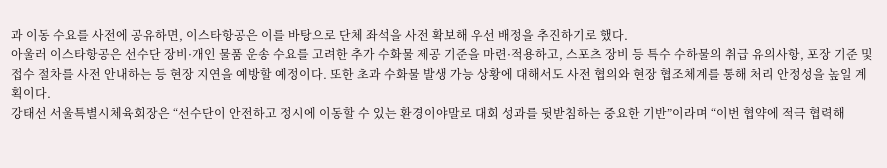과 이동 수요를 사전에 공유하면, 이스타항공은 이를 바탕으로 단체 좌석을 사전 확보해 우선 배정을 추진하기로 했다.
아울러 이스타항공은 선수단 장비·개인 물품 운송 수요를 고려한 추가 수화물 제공 기준을 마련·적용하고, 스포츠 장비 등 특수 수하물의 취급 유의사항, 포장 기준 및 접수 절차를 사전 안내하는 등 현장 지연을 예방할 예정이다. 또한 초과 수화물 발생 가능 상황에 대해서도 사전 협의와 현장 협조체계를 통해 처리 안정성을 높일 계획이다.
강태선 서울특별시체육회장은 “선수단이 안전하고 정시에 이동할 수 있는 환경이야말로 대회 성과를 뒷받침하는 중요한 기반”이라며 “이번 협약에 적극 협력해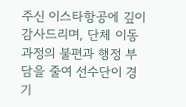주신 이스타항공에 깊이 감사드리며, 단체 이동 과정의 불편과 행정 부담을 줄여 선수단이 경기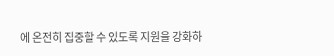에 온전히 집중할 수 있도록 지원을 강화하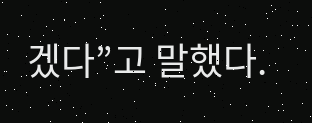겠다”고 말했다.